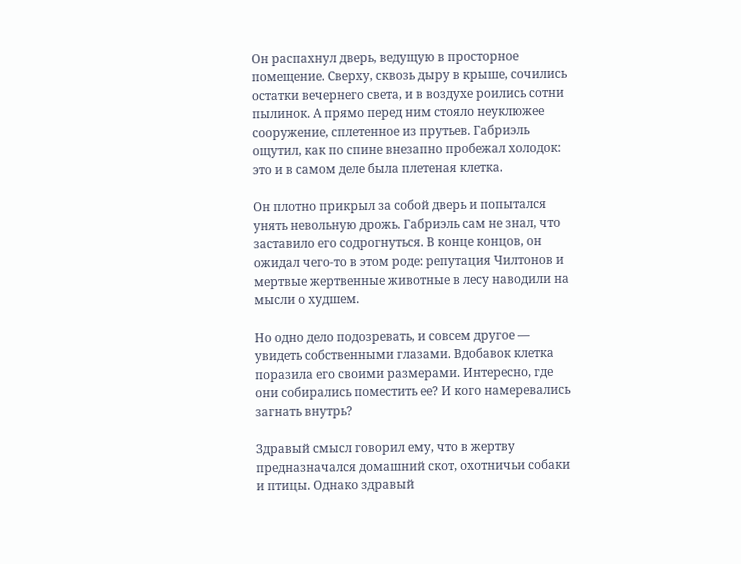Он распахнул дверь, ведущую в просторное помещение. Сверху, сквозь дыру в крыше, сочились остатки вечернего света, и в воздухе роились сотни пылинок. А прямо перед ним стояло неуклюжее сооружение, сплетенное из прутьев. Габриэль ощутил, как по спине внезапно пробежал холодок: это и в самом деле была плетеная клетка.

Он плотно прикрыл за собой дверь и попытался унять невольную дрожь. Габриэль сам не знал, что заставило его содрогнуться. В конце концов, он ожидал чего-то в этом роде: репутация Чилтонов и мертвые жертвенные животные в лесу наводили на мысли о худшем.

Но одно дело подозревать, и совсем другое — увидеть собственными глазами. Вдобавок клетка поразила его своими размерами. Интересно, где они собирались поместить ее? И кого намеревались загнать внутрь?

Здравый смысл говорил ему, что в жертву предназначался домашний скот, охотничьи собаки и птицы. Однако здравый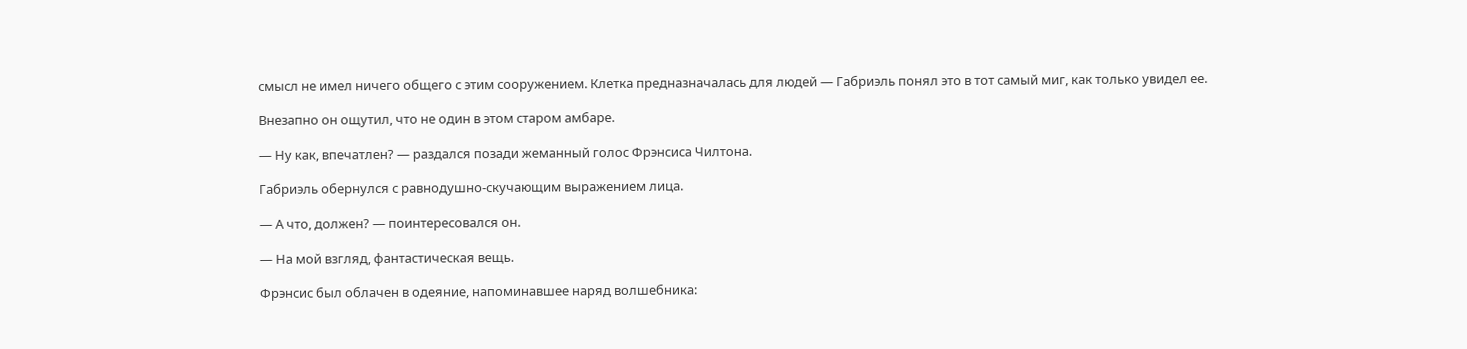смысл не имел ничего общего с этим сооружением. Клетка предназначалась для людей — Габриэль понял это в тот самый миг, как только увидел ее.

Внезапно он ощутил, что не один в этом старом амбаре.

— Ну как, впечатлен? — раздался позади жеманный голос Фрэнсиса Чилтона.

Габриэль обернулся с равнодушно-скучающим выражением лица.

— А что, должен? — поинтересовался он.

— На мой взгляд, фантастическая вещь.

Фрэнсис был облачен в одеяние, напоминавшее наряд волшебника: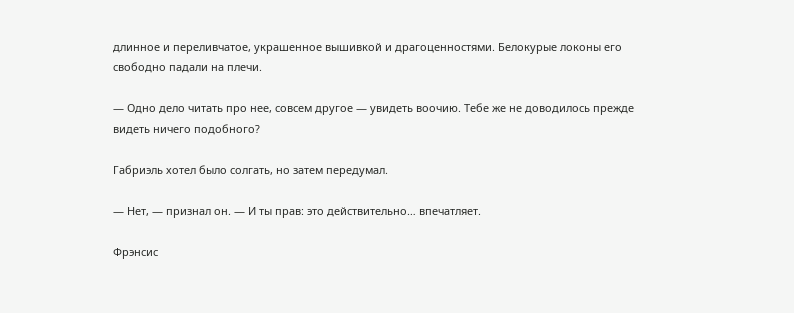длинное и переливчатое, украшенное вышивкой и драгоценностями. Белокурые локоны его свободно падали на плечи.

— Одно дело читать про нее, совсем другое — увидеть воочию. Тебе же не доводилось прежде видеть ничего подобного?

Габриэль хотел было солгать, но затем передумал.

— Нет, — признал он. — И ты прав: это действительно… впечатляет.

Фрэнсис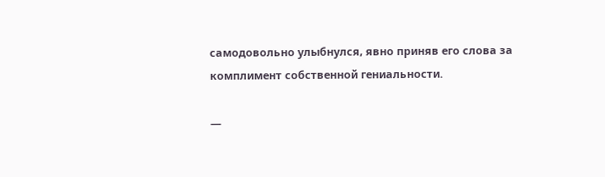самодовольно улыбнулся, явно приняв его слова за комплимент собственной гениальности.

—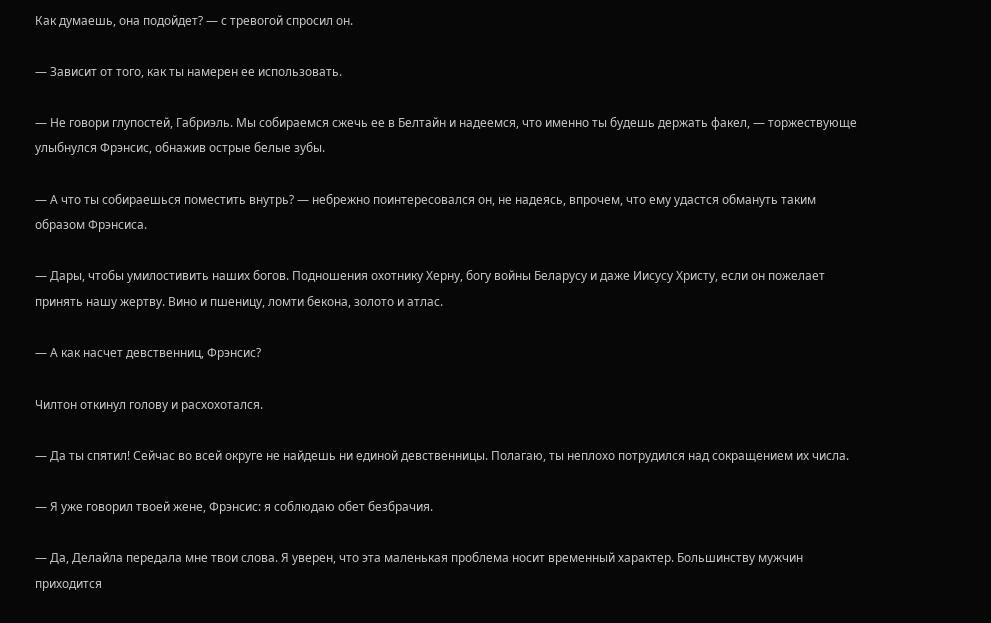Как думаешь, она подойдет? — с тревогой спросил он.

— Зависит от того, как ты намерен ее использовать.

— Не говори глупостей, Габриэль. Мы собираемся сжечь ее в Белтайн и надеемся, что именно ты будешь держать факел, — торжествующе улыбнулся Фрэнсис, обнажив острые белые зубы.

— А что ты собираешься поместить внутрь? — небрежно поинтересовался он, не надеясь, впрочем, что ему удастся обмануть таким образом Фрэнсиса.

— Дары, чтобы умилостивить наших богов. Подношения охотнику Херну, богу войны Беларусу и даже Иисусу Христу, если он пожелает принять нашу жертву. Вино и пшеницу, ломти бекона, золото и атлас.

— А как насчет девственниц, Фрэнсис?

Чилтон откинул голову и расхохотался.

— Да ты спятил! Сейчас во всей округе не найдешь ни единой девственницы. Полагаю, ты неплохо потрудился над сокращением их числа.

— Я уже говорил твоей жене, Фрэнсис: я соблюдаю обет безбрачия.

— Да, Делайла передала мне твои слова. Я уверен, что эта маленькая проблема носит временный характер. Большинству мужчин приходится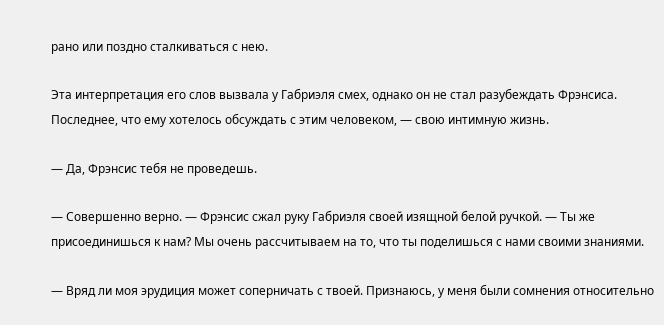рано или поздно сталкиваться с нею.

Эта интерпретация его слов вызвала у Габриэля смех, однако он не стал разубеждать Фрэнсиса. Последнее, что ему хотелось обсуждать с этим человеком, — свою интимную жизнь.

— Да, Фрэнсис тебя не проведешь.

— Совершенно верно. — Фрэнсис сжал руку Габриэля своей изящной белой ручкой. — Ты же присоединишься к нам? Мы очень рассчитываем на то, что ты поделишься с нами своими знаниями.

— Вряд ли моя эрудиция может соперничать с твоей. Признаюсь, у меня были сомнения относительно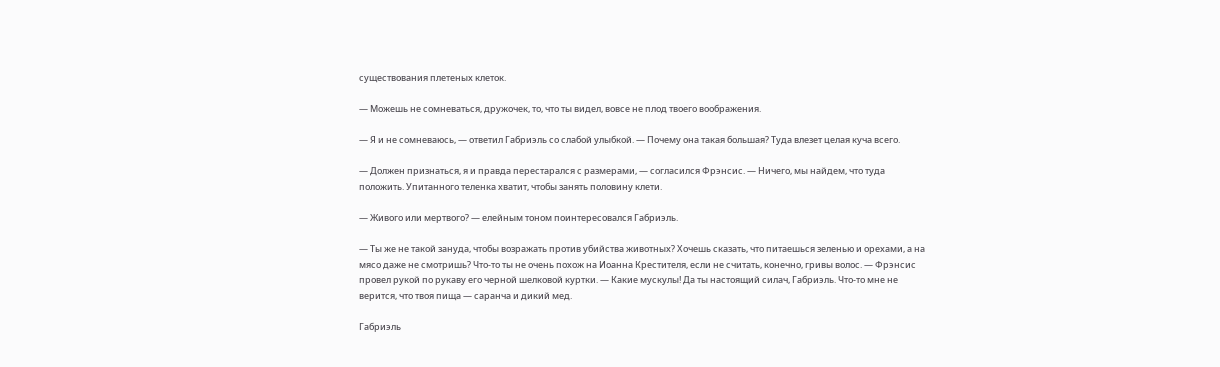существования плетеных клеток.

— Можешь не сомневаться, дружочек, то, что ты видел, вовсе не плод твоего воображения.

— Я и не сомневаюсь, — ответил Габриэль со слабой улыбкой. — Почему она такая большая? Туда влезет целая куча всего.

— Должен признаться, я и правда перестарался с размерами, — согласился Фрэнсис. — Ничего, мы найдем, что туда положить. Упитанного теленка хватит, чтобы занять половину клети.

— Живого или мертвого? — елейным тоном поинтересовался Габриэль.

— Ты же не такой зануда, чтобы возражать против убийства животных? Хочешь сказать, что питаешься зеленью и орехами, а на мясо даже не смотришь? Что-то ты не очень похож на Иоанна Крестителя, если не считать, конечно, гривы волос. — Фрэнсис провел рукой по рукаву его черной шелковой куртки. — Какие мускулы! Да ты настоящий силач, Габриэль. Что-то мне не верится, что твоя пища — саранча и дикий мед.

Габриэль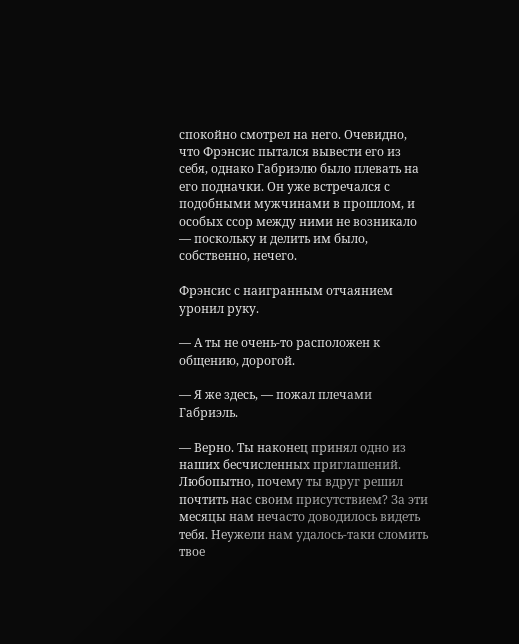спокойно смотрел на него. Очевидно, что Фрэнсис пытался вывести его из себя, однако Габриэлю было плевать на его подначки. Он уже встречался с подобными мужчинами в прошлом, и особых ссор между ними не возникало — поскольку и делить им было, собственно, нечего.

Фрэнсис с наигранным отчаянием уронил руку.

— А ты не очень-то расположен к общению, дорогой.

— Я же здесь, — пожал плечами Габриэль.

— Верно. Ты наконец принял одно из наших бесчисленных приглашений. Любопытно, почему ты вдруг решил почтить нас своим присутствием? За эти месяцы нам нечасто доводилось видеть тебя. Неужели нам удалось-таки сломить твое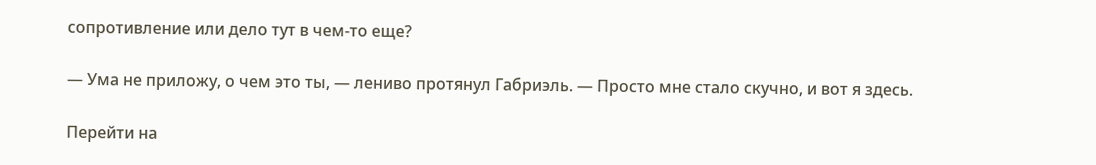сопротивление или дело тут в чем-то еще?

— Ума не приложу, о чем это ты, — лениво протянул Габриэль. — Просто мне стало скучно, и вот я здесь.

Перейти на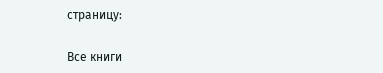страницу:

Все книги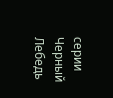серии Черный Лебедь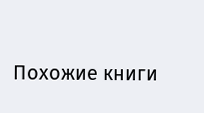Похожие книги